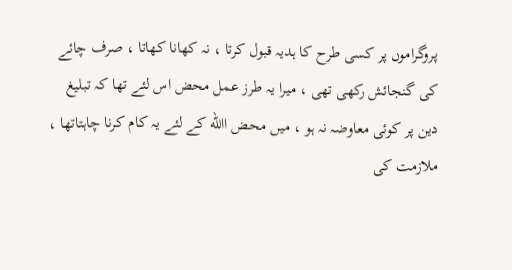پروگراموں پر کسی طرح کا ہدیہ قبول کرتا ، نہ کھانا کھاتا ، صرف چائے کی گنجائش رکھی تھی ، میرا یہ طرز عمل محض اس لئے تھا کہ تبلیغ دین پر کوئی معاوضہ نہ ہو ، میں محض االله کے لئے یہ کام کرنا چاہتاتھا ، ملازمت کی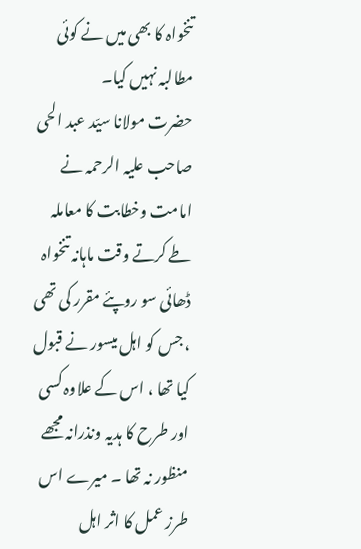تنخواہ کا بھی میں نے کوئی مطالبہ نہیں کیا۔
حضرت مولانا سیّد عبد الحی صاحب علیہ الرحمہ نے امامت وخطابت کا معاملہ طے کرتے وقت ماہانہ تنخواہ ڈھائی سو روپئے مقرر کی تھی ، جس کو اہل میسور نے قبول کیا تھا ، اس کے علاوہ کسی اور طرح کا ہدیہ ونذرانہ مجھے منظور نہ تھا ۔ میرے اس طرز عمل کا اثر اہل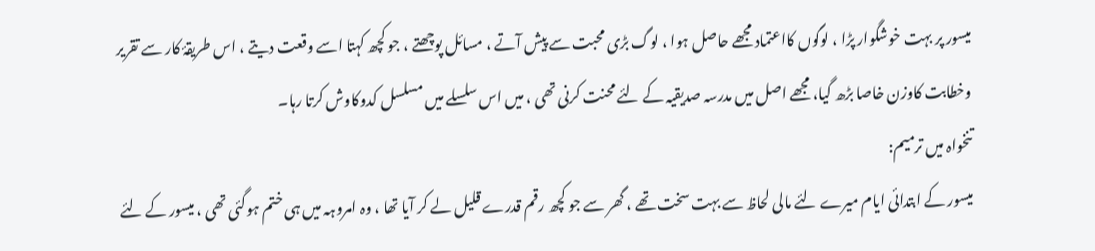میسور پر بہت خوشگوار پڑا ، لوگوں کااعتماد مجھے حاصل ہوا ، لوگ بڑی محبت سے پیش آتے ، مسائل پوچھتے ، جو کچھ کہتا اسے وقعت دیتے ، اس طریقۂ کار سے تقریر وخطابت کاوزن خاصا بڑھ گیا، مجھے اصل میں مدرسہ صدیقیہ کے لئے محنت کرنی تھی ، میں اس سلسلے میں مسلسل کدوکاوش کرتا رہا۔
تنخواہ میں ترمیم:
میسور کے ابتدائی ایام میرے لئے مالی لحاظ سے بہت سخت تھے ، گھر سے جو کچھ رقم قدرے قلیل لے کر آیا تھا ، وہ امروہہ میں ہی ختم ہوگئی تھی ، میسور کے لئے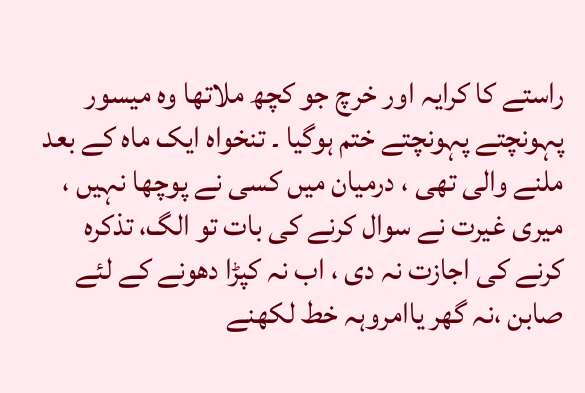راستے کا کرایہ اور خرچ جو کچھ ملاتھا وہ میسور پہونچتے پہونچتے ختم ہوگیا ۔ تنخواہ ایک ماہ کے بعد ملنے والی تھی ، درمیان میں کسی نے پوچھا نہیں ، میری غیرت نے سوال کرنے کی بات تو الگ، تذکرہ کرنے کی اجازت نہ دی ، اب نہ کپڑا دھونے کے لئے صابن ،نہ گھر یاامروہہ خط لکھنے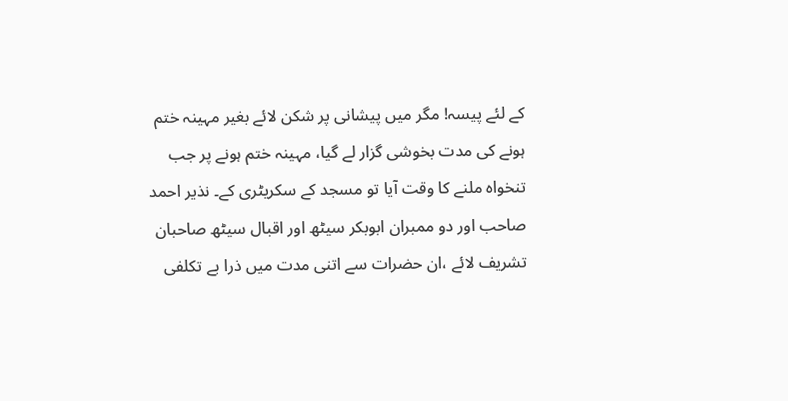کے لئے پیسہ! مگر میں پیشانی پر شکن لائے بغیر مہینہ ختم ہونے کی مدت بخوشی گزار لے گیا، مہینہ ختم ہونے پر جب تنخواہ ملنے کا وقت آیا تو مسجد کے سکریٹری کے۔ نذیر احمد صاحب اور دو ممبران ابوبکر سیٹھ اور اقبال سیٹھ صاحبان تشریف لائے ،ان حضرات سے اتنی مدت میں ذرا بے تکلفی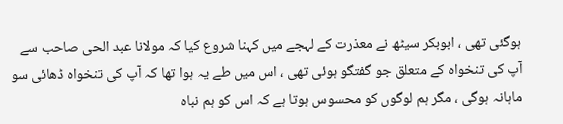ہوگئی تھی ، ابوبکر سیٹھ نے معذرت کے لہجے میں کہنا شروع کیا کہ مولانا عبد الحی صاحب سے آپ کی تنخواہ کے متعلق جو گفتگو ہوئی تھی ، اس میں طے یہ ہوا تھا کہ آپ کی تنخواہ ڈھائی سو ماہانہ ہوگی ، مگر ہم لوگوں کو محسوس ہوتا ہے کہ اس کو ہم نباہ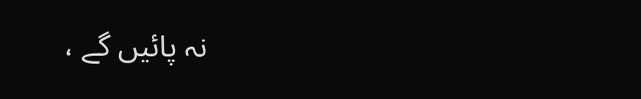نہ پائیں گے ،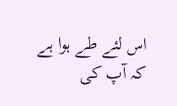اس لئے طے ہوا ہے کہ آپ کی